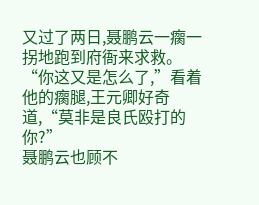又过了两日,聂鹏云一瘸一拐地跑到府衙来求救。
“你这又是怎么了,”看着他的瘸腿,王元卿好奇道,“莫非是良氏殴打的你?”
聂鹏云也顾不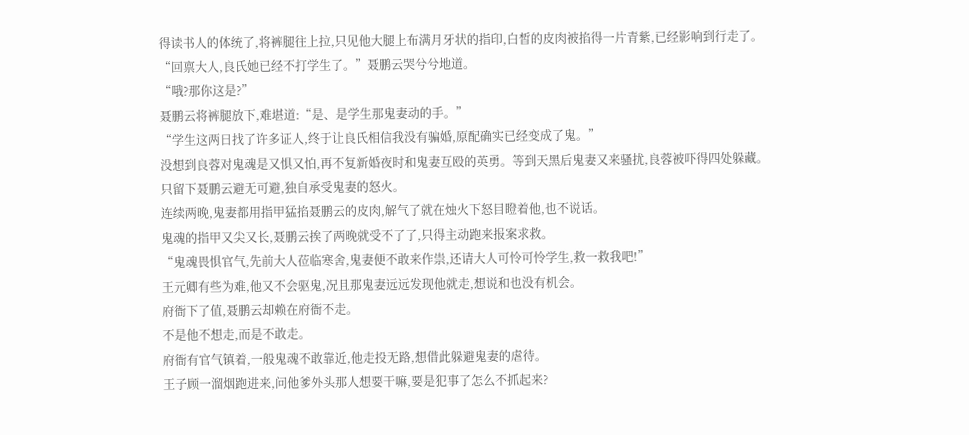得读书人的体统了,将裤腿往上拉,只见他大腿上布满月牙状的指印,白皙的皮肉被掐得一片青紫,已经影响到行走了。
“回禀大人,良氏她已经不打学生了。”聂鹏云哭兮兮地道。
“哦?那你这是?”
聂鹏云将裤腿放下,难堪道:“是、是学生那鬼妻动的手。”
“学生这两日找了许多证人,终于让良氏相信我没有骗婚,原配确实已经变成了鬼。”
没想到良蓉对鬼魂是又惧又怕,再不复新婚夜时和鬼妻互殴的英勇。等到天黑后鬼妻又来骚扰,良蓉被吓得四处躲藏。
只留下聂鹏云避无可避,独自承受鬼妻的怒火。
连续两晚,鬼妻都用指甲猛掐聂鹏云的皮肉,解气了就在烛火下怒目瞪着他,也不说话。
鬼魂的指甲又尖又长,聂鹏云挨了两晚就受不了了,只得主动跑来报案求救。
“鬼魂畏惧官气,先前大人莅临寒舍,鬼妻便不敢来作祟,还请大人可怜可怜学生,救一救我吧!”
王元卿有些为难,他又不会驱鬼,况且那鬼妻远远发现他就走,想说和也没有机会。
府衙下了值,聂鹏云却赖在府衙不走。
不是他不想走,而是不敢走。
府衙有官气镇着,一般鬼魂不敢靠近,他走投无路,想借此躲避鬼妻的虐待。
王子顾一溜烟跑进来,问他爹外头那人想要干嘛,要是犯事了怎么不抓起来?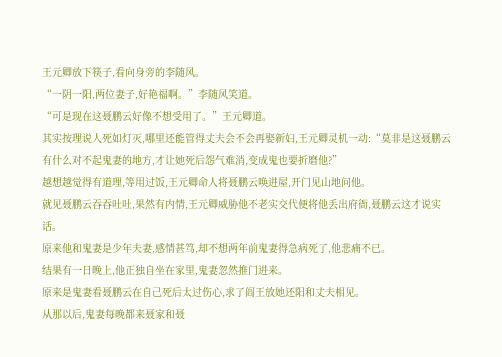王元卿放下筷子,看向身旁的李随风。
“一阴一阳,两位妻子,好艳福啊。”李随风笑道。
“可是现在这聂鹏云好像不想受用了。”王元卿道。
其实按理说人死如灯灭,哪里还能管得丈夫会不会再娶新妇,王元卿灵机一动:“莫非是这聂鹏云有什么对不起鬼妻的地方,才让她死后怨气难消,变成鬼也要折磨他?”
越想越觉得有道理,等用过饭,王元卿命人将聂鹏云唤进屋,开门见山地问他。
就见聂鹏云吞吞吐吐,果然有内情,王元卿威胁他不老实交代便将他丢出府衙,聂鹏云这才说实话。
原来他和鬼妻是少年夫妻,感情甚笃,却不想两年前鬼妻得急病死了,他悲痛不已。
结果有一日晚上,他正独自坐在家里,鬼妻忽然推门进来。
原来是鬼妻看聂鹏云在自己死后太过伤心,求了阎王放她还阳和丈夫相见。
从那以后,鬼妻每晚都来聂家和聂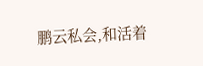鹏云私会,和活着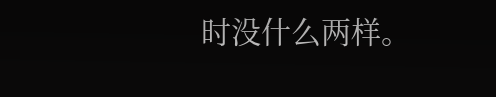时没什么两样。